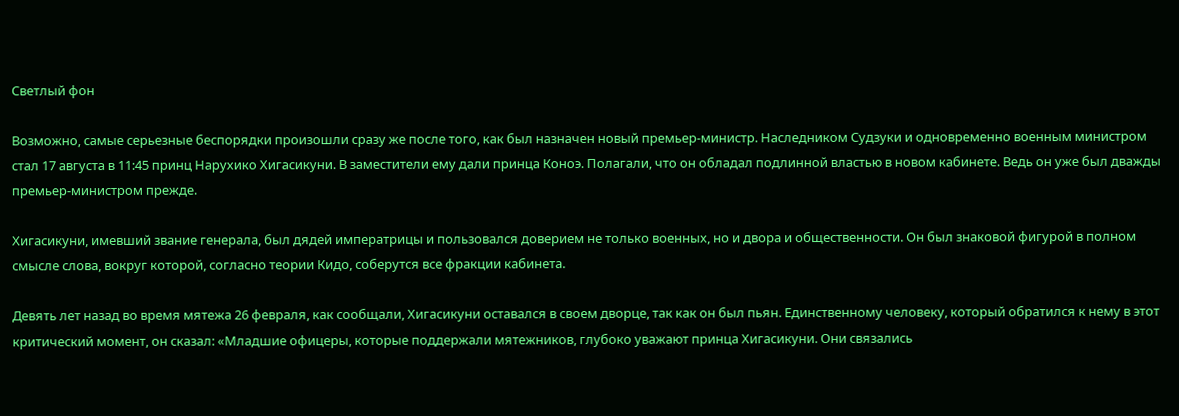Светлый фон

Возможно, самые серьезные беспорядки произошли сразу же после того, как был назначен новый премьер-министр. Наследником Судзуки и одновременно военным министром стал 17 августа в 11:45 принц Нарухико Хигасикуни. В заместители ему дали принца Коноэ. Полагали, что он обладал подлинной властью в новом кабинете. Ведь он уже был дважды премьер-министром прежде.

Хигасикуни, имевший звание генерала, был дядей императрицы и пользовался доверием не только военных, но и двора и общественности. Он был знаковой фигурой в полном смысле слова, вокруг которой, согласно теории Кидо, соберутся все фракции кабинета.

Девять лет назад во время мятежа 26 февраля, как сообщали, Хигасикуни оставался в своем дворце, так как он был пьян. Единственному человеку, который обратился к нему в этот критический момент, он сказал: «Младшие офицеры, которые поддержали мятежников, глубоко уважают принца Хигасикуни. Они связались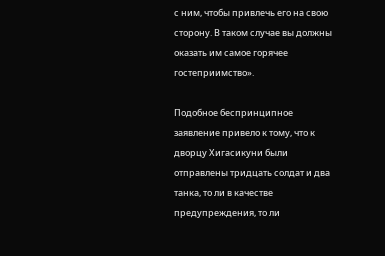с ним, чтобы привлечь его на свою сторону. В таком случае вы должны оказать им самое горячее гостеприимство».

Подобное беспринципное заявление привело к тому, что к дворцу Хигасикуни были отправлены тридцать солдат и два танка, то ли в качестве предупреждения, то ли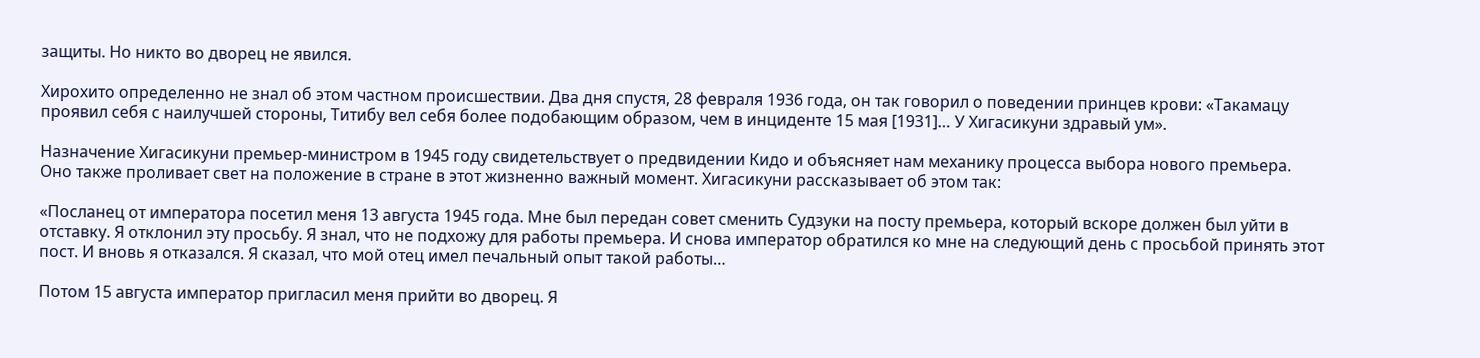защиты. Но никто во дворец не явился.

Хирохито определенно не знал об этом частном происшествии. Два дня спустя, 28 февраля 1936 года, он так говорил о поведении принцев крови: «Такамацу проявил себя с наилучшей стороны, Титибу вел себя более подобающим образом, чем в инциденте 15 мая [1931]… У Хигасикуни здравый ум».

Назначение Хигасикуни премьер-министром в 1945 году свидетельствует о предвидении Кидо и объясняет нам механику процесса выбора нового премьера. Оно также проливает свет на положение в стране в этот жизненно важный момент. Хигасикуни рассказывает об этом так:

«Посланец от императора посетил меня 13 августа 1945 года. Мне был передан совет сменить Судзуки на посту премьера, который вскоре должен был уйти в отставку. Я отклонил эту просьбу. Я знал, что не подхожу для работы премьера. И снова император обратился ко мне на следующий день с просьбой принять этот пост. И вновь я отказался. Я сказал, что мой отец имел печальный опыт такой работы…

Потом 15 августа император пригласил меня прийти во дворец. Я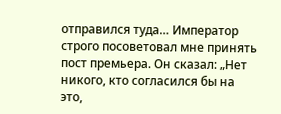отправился туда… Император строго посоветовал мне принять пост премьера. Он сказал: „Нет никого, кто согласился бы на это,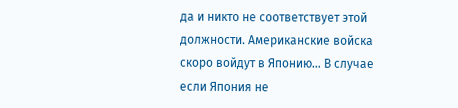да и никто не соответствует этой должности. Американские войска скоро войдут в Японию… В случае если Япония не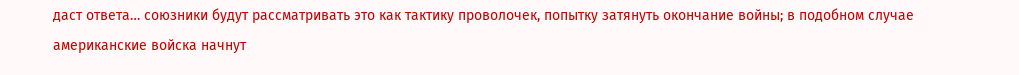даст ответа… союзники будут рассматривать это как тактику проволочек, попытку затянуть окончание войны; в подобном случае американские войска начнут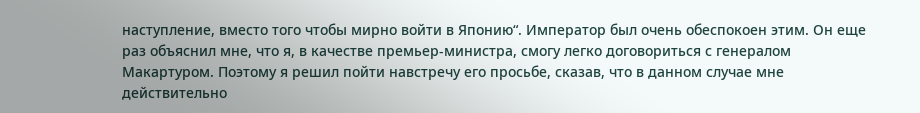наступление, вместо того чтобы мирно войти в Японию“. Император был очень обеспокоен этим. Он еще раз объяснил мне, что я, в качестве премьер-министра, смогу легко договориться с генералом Макартуром. Поэтому я решил пойти навстречу его просьбе, сказав, что в данном случае мне действительно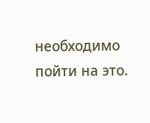необходимо пойти на это.